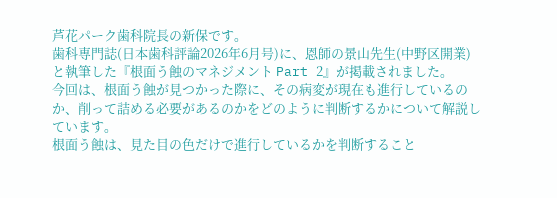芦花パーク歯科院長の新保です。
歯科専門誌(日本歯科評論2026年6月号)に、恩師の景山先生(中野区開業)と執筆した『根面う蝕のマネジメント Part 2』が掲載されました。
今回は、根面う蝕が見つかった際に、その病変が現在も進行しているのか、削って詰める必要があるのかをどのように判断するかについて解説しています。
根面う蝕は、見た目の色だけで進行しているかを判断すること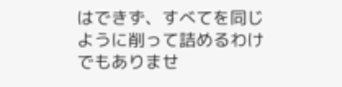はできず、すべてを同じように削って詰めるわけでもありませ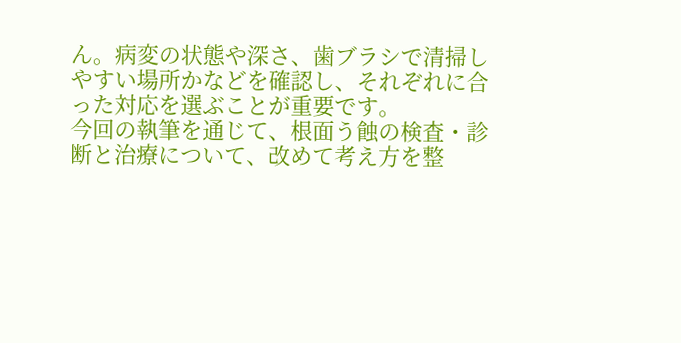ん。病変の状態や深さ、歯ブラシで清掃しやすい場所かなどを確認し、それぞれに合った対応を選ぶことが重要です。
今回の執筆を通じて、根面う蝕の検査・診断と治療について、改めて考え方を整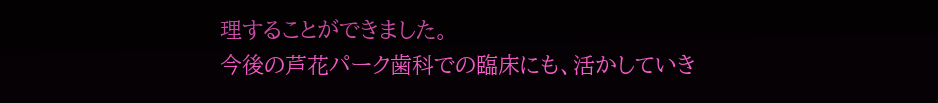理することができました。
今後の芦花パーク歯科での臨床にも、活かしていき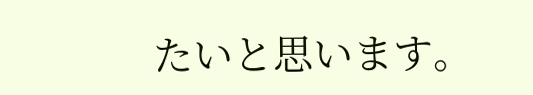たいと思います。